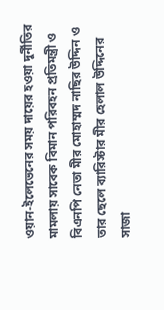ওয়ান-ইলেভেনের সময় দায়ের হওয়া দুর্নীতির মামলায় সাবেক বিমান পরিবহন প্রতিমন্ত্রী ও বিএনপি নেতা মীর মোহাম্মদ নাছির উদ্দিন ও তার ছেলে ব্যারিস্টার মীর হেলাল উদ্দিনের সাজা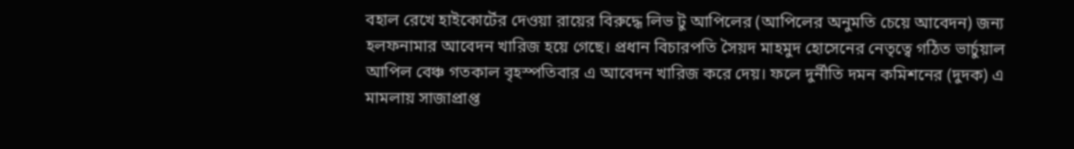বহাল রেখে হাইকোর্টের দেওয়া রায়ের বিরুদ্ধে লিভ টু আপিলের (আপিলের অনুমতি চেয়ে আবেদন) জন্য হলফনামার আবেদন খারিজ হয়ে গেছে। প্রধান বিচারপতি সৈয়দ মাহমুদ হোসেনের নেতৃত্বে গঠিত ভার্চুয়াল আপিল বেঞ্চ গতকাল বৃহস্পতিবার এ আবেদন খারিজ করে দেয়। ফলে দুর্নীতি দমন কমিশনের (দুদক) এ মামলায় সাজাপ্রাপ্ত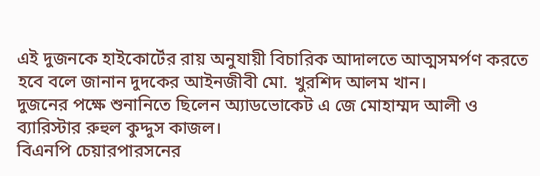এই দুজনকে হাইকোর্টের রায় অনুযায়ী বিচারিক আদালতে আত্মসমর্পণ করতে হবে বলে জানান দুদকের আইনজীবী মো. খুরশিদ আলম খান।
দুজনের পক্ষে শুনানিতে ছিলেন অ্যাডভোকেট এ জে মোহাম্মদ আলী ও ব্যারিস্টার রুহুল কুদ্দুস কাজল।
বিএনপি চেয়ারপারসনের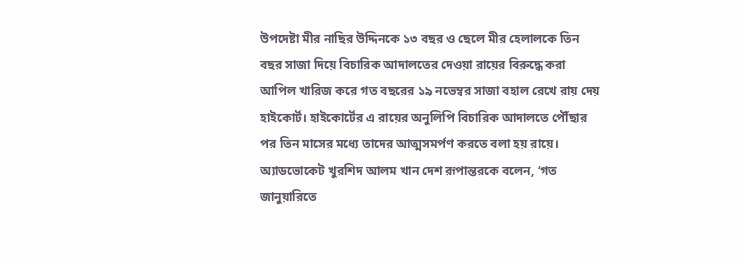উপদেষ্টা মীর নাছির উদ্দিনকে ১৩ বছর ও ছেলে মীর হেলালকে তিন বছর সাজা দিয়ে বিচারিক আদালতের দেওয়া রায়ের বিরুদ্ধে করা আপিল খারিজ করে গত বছরের ১৯ নভেম্বর সাজা বহাল রেখে রায় দেয় হাইকোর্ট। হাইকোর্টের এ রায়ের অনুলিপি বিচারিক আদালতে পৌঁছার পর তিন মাসের মধ্যে তাদের আত্মসমর্পণ করতে বলা হয় রায়ে। অ্যাডভোকেট খুরশিদ আলম খান দেশ রূপান্তরকে বলেন, ‘গত জানুয়ারিতে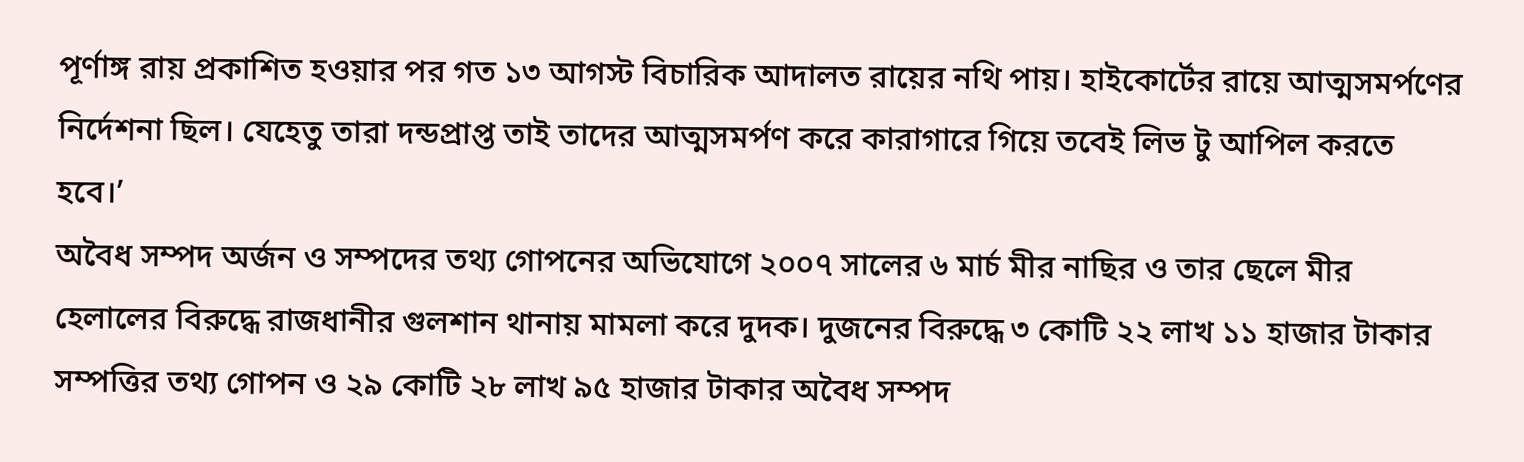পূর্ণাঙ্গ রায় প্রকাশিত হওয়ার পর গত ১৩ আগস্ট বিচারিক আদালত রায়ের নথি পায়। হাইকোর্টের রায়ে আত্মসমর্পণের নির্দেশনা ছিল। যেহেতু তারা দন্ডপ্রাপ্ত তাই তাদের আত্মসমর্পণ করে কারাগারে গিয়ে তবেই লিভ টু আপিল করতে হবে।’
অবৈধ সম্পদ অর্জন ও সম্পদের তথ্য গোপনের অভিযোগে ২০০৭ সালের ৬ মার্চ মীর নাছির ও তার ছেলে মীর হেলালের বিরুদ্ধে রাজধানীর গুলশান থানায় মামলা করে দুদক। দুজনের বিরুদ্ধে ৩ কোটি ২২ লাখ ১১ হাজার টাকার সম্পত্তির তথ্য গোপন ও ২৯ কোটি ২৮ লাখ ৯৫ হাজার টাকার অবৈধ সম্পদ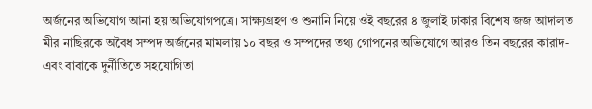অর্জনের অভিযোগ আনা হয় অভিযোগপত্রে। সাক্ষ্যগ্রহণ ও শুনানি নিয়ে ওই বছরের ৪ জুলাই ঢাকার বিশেষ জজ আদালত মীর নাছিরকে অবৈধ সম্পদ অর্জনের মামলায় ১০ বছর ও সম্পদের তথ্য গোপনের অভিযোগে আরও তিন বছরের কারাদ- এবং বাবাকে দুর্নীতিতে সহযোগিতা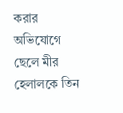করার অভিযোগে ছেলে মীর হেলালকে তিন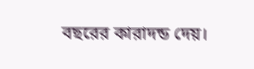বছরের কারাদন্ড দেয়।